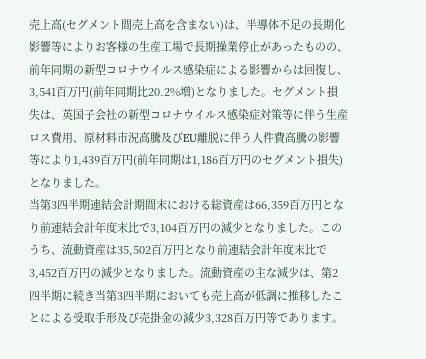売上高(セグメント間売上高を含まない)は、半導体不足の長期化影響等によりお客様の生産工場で長期操業停止があったものの、前年同期の新型コロナウイルス感染症による影響からは回復し、3,541百万円(前年同期比20.2%増)となりました。セグメント損失は、英国子会社の新型コロナウイルス感染症対策等に伴う生産ロス費用、原材料市況高騰及びEU離脱に伴う人件費高騰の影響等により1,439百万円(前年同期は1,186百万円のセグメント損失)となりました。
当第3四半期連結会計期間末における総資産は66,359百万円となり前連結会計年度末比で3,104百万円の減少となりました。このうち、流動資産は35,502百万円となり前連結会計年度末比で3,452百万円の減少となりました。流動資産の主な減少は、第2四半期に続き当第3四半期においても売上高が低調に推移したことによる受取手形及び売掛金の減少3,328百万円等であります。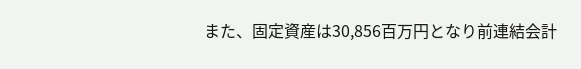また、固定資産は30,856百万円となり前連結会計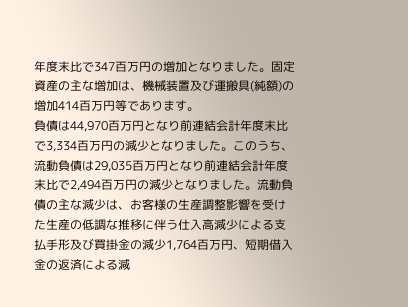年度末比で347百万円の増加となりました。固定資産の主な増加は、機械装置及び運搬具(純額)の増加414百万円等であります。
負債は44,970百万円となり前連結会計年度末比で3,334百万円の減少となりました。このうち、流動負債は29,035百万円となり前連結会計年度末比で2,494百万円の減少となりました。流動負債の主な減少は、お客様の生産調整影響を受けた生産の低調な推移に伴う仕入高減少による支払手形及び買掛金の減少1,764百万円、短期借入金の返済による減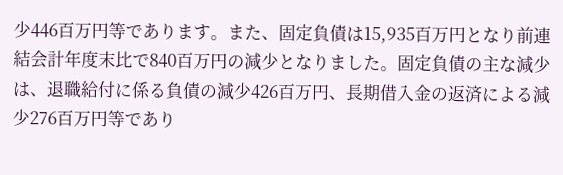少446百万円等であります。また、固定負債は15,935百万円となり前連結会計年度末比で840百万円の減少となりました。固定負債の主な減少は、退職給付に係る負債の減少426百万円、長期借入金の返済による減少276百万円等であり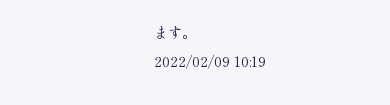ます。
2022/02/09 10:19